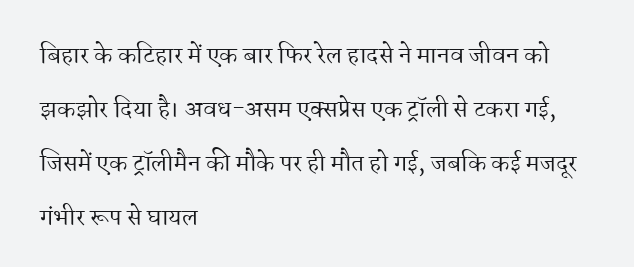बिहार के कटिहार में एक बार फिर रेल हादसे ने मानव जीवन को झकझोर दिया है। अवध-असम एक्सप्रेस एक ट्रॉली से टकरा गई, जिसमें एक ट्रॉलीमैन की मौके पर ही मौत हो गई, जबकि कई मजदूर गंभीर रूप से घायल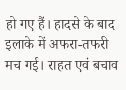हो गए हैं। हादसे के बाद इलाके में अफरा-तफरी मच गई। राहत एवं बचाव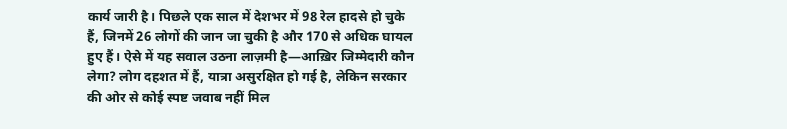कार्य जारी है। पिछले एक साल में देशभर में 98 रेल हादसे हो चुके हैं, जिनमें 26 लोगों की जान जा चुकी है और 170 से अधिक घायल हुए हैं। ऐसे में यह सवाल उठना लाज़मी है—आख़िर जिम्मेदारी कौन लेगा? लोग दहशत में हैं, यात्रा असुरक्षित हो गई है, लेकिन सरकार की ओर से कोई स्पष्ट जवाब नहीं मिल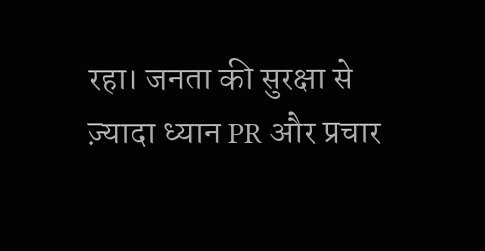रहा। जनता की सुरक्षा से ज़्यादा ध्यान PR और प्रचार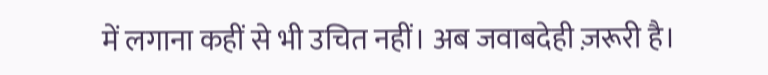में लगाना कहीं से भी उचित नहीं। अब जवाबदेही ज़रूरी है।